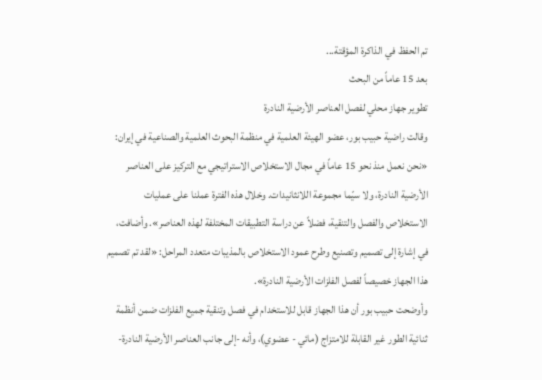تم الحفظ في الذاكرة المؤقتة...
بعد 15 عاماً من البحث
تطوير جهاز محلي لفصل العناصر الأرضية النادرة
وقالت راضية حبيب بور، عضو الهيئة العلمية في منظمة البحوث العلمية والصناعية في إيران: «نحن نعمل منذ نحو 15 عاماً في مجال الاستخلاص الاستراتيجي مع التركيز على العناصر الأرضية النادرة، ولا سيّما مجموعة اللانثانيدات. وخلال هذه الفترة عملنا على عمليات الاستخلاص والفصل والتنقية، فضلاً عن دراسة التطبيقات المختلفة لهذه العناصر». وأضافت، في إشارة إلى تصميم وتصنيع وطرح عمود الاستخلاص بالمذيبات متعدد المراحل: «لقد تم تصميم هذا الجهاز خصيصاً لفصل الفلزات الأرضية النادرة».
وأوضحت حبيب بور أن هذا الجهاز قابل للاستخدام في فصل وتنقية جميع الفلزات ضمن أنظمة ثنائية الطور غير القابلة للامتزاج (مائي - عضوي)، وأنه -إلى جانب العناصر الأرضية النادرة-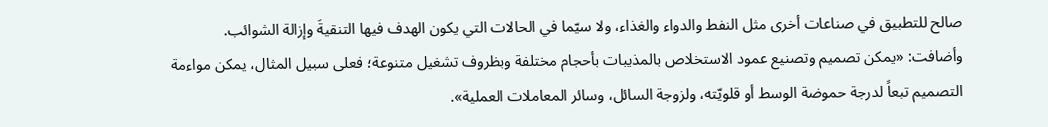صالح للتطبيق في صناعات أخرى مثل النفط والدواء والغذاء، ولا سيّما في الحالات التي يكون الهدف فيها التنقيةَ وإزالة الشوائب.
وأضافت: «يمكن تصميم وتصنيع عمود الاستخلاص بالمذيبات بأحجام مختلفة وبظروف تشغيل متنوعة؛ فعلى سبيل المثال، يمكن مواءمة التصميم تبعاً لدرجة حموضة الوسط أو قلويّته، ولزوجة السائل، وسائر المعاملات العملية».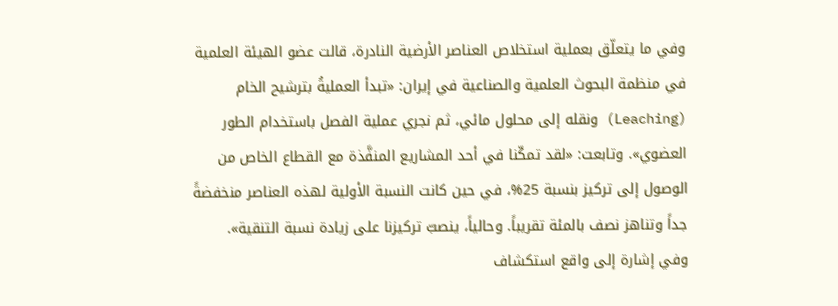وفي ما يتعلّق بعملية استخلاص العناصر الأرضية النادرة، قالت عضو الهيئة العلمية في منظمة البحوث العلمية والصناعية في إيران: «تبدأ العمليةُ بترشيح الخام (Leaching) ونقله إلى محلول مائي، ثم نجري عملية الفصل باستخدام الطور العضوي». وتابعت: «لقد تمكّنا في أحد المشاريع المنفَّذة مع القطاع الخاص من الوصول إلى تركيز بنسبة 25%، في حين كانت النسبة الأولية لهذه العناصر منخفضةً جداً وتناهز نصف بالمئة تقريباً. وحالياً، ينصبّ تركيزنا على زيادة نسبة التنقية».
وفي إشارة إلى واقع استكشاف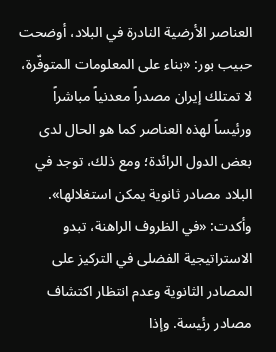العناصر الأرضية النادرة في البلاد، أوضحت حبيب بور: «بناء على المعلومات المتوفّرة، لا تمتلك إيران مصدراً معدنياً مباشراً ورئيساً لهذه العناصر كما هو الحال لدى بعض الدول الرائدة؛ ومع ذلك، توجد في البلاد مصادر ثانوية يمكن استغلالها».
وأكدت: «في الظروف الراهنة، تبدو الاستراتيجية الفضلى في التركيز على المصادر الثانوية وعدم انتظار اكتشاف مصادر رئيسة. وإذا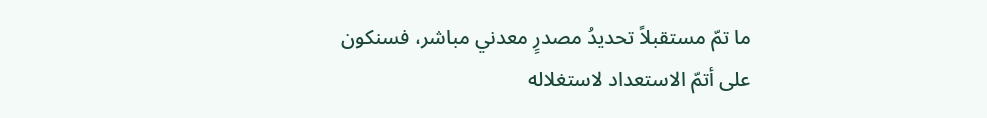ما تمّ مستقبلاً تحديدُ مصدرٍ معدني مباشر، فسنكون على أتمّ الاستعداد لاستغلاله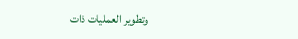وتطوير العمليات ذات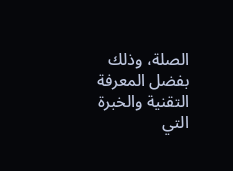الصلة، وذلك بفضل المعرفة التقنية والخبرة التي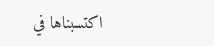اكتسبناها في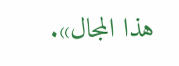هذا المجال».